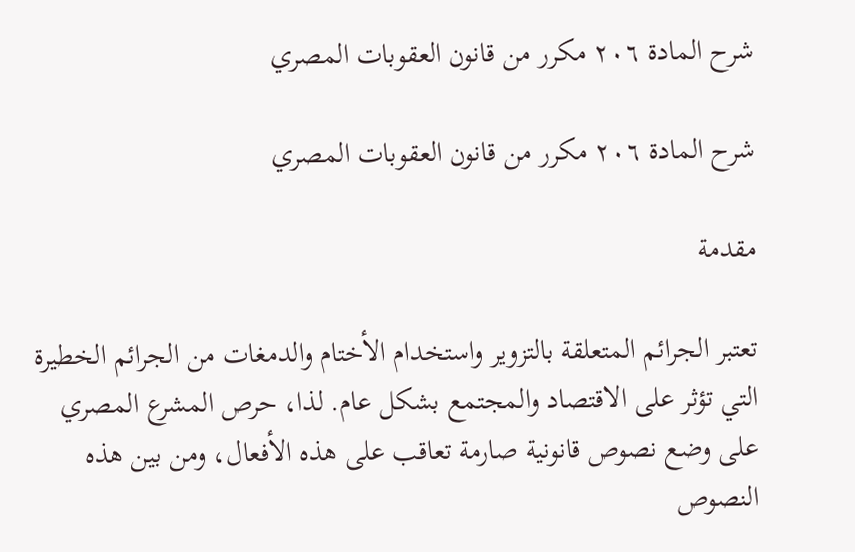شرح المادة ٢٠٦ مكرر من قانون العقوبات المصري

شرح المادة ٢٠٦ مكرر من قانون العقوبات المصري

مقدمة

تعتبر الجرائم المتعلقة بالتزوير واستخدام الأختام والدمغات من الجرائم الخطيرة التي تؤثر على الاقتصاد والمجتمع بشكل عام. لذا، حرص المشرع المصري على وضع نصوص قانونية صارمة تعاقب على هذه الأفعال، ومن بين هذه النصوص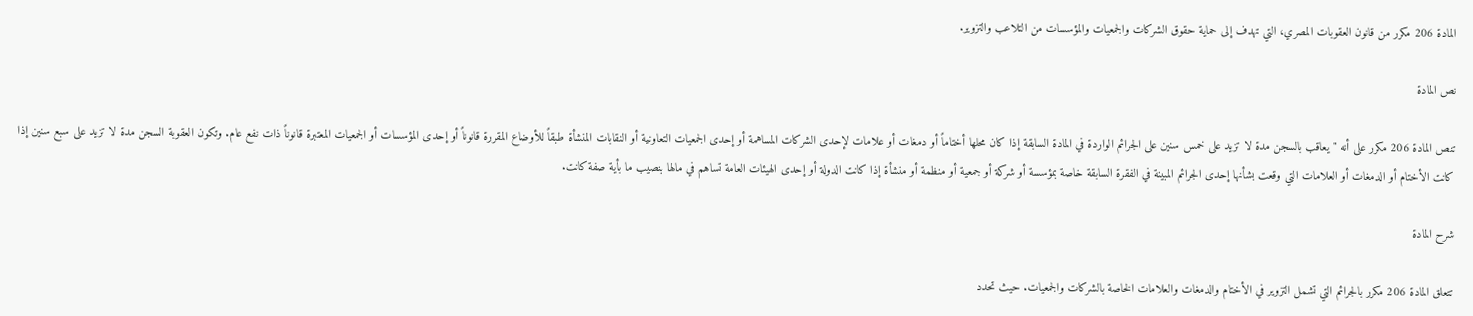المادة 206 مكرر من قانون العقوبات المصري، التي تهدف إلى حماية حقوق الشركات والجمعيات والمؤسسات من التلاعب والتزوير.

نص المادة

تنص المادة 206 مكرر على أنه "يعاقب بالسجن مدة لا تزيد على خمس سنين على الجرائم الواردة في المادة السابقة إذا كان محلها أختاماً أو دمغات أو علامات لإحدى الشركات المساهمة أو إحدى الجمعيات التعاونية أو النقابات المنشأة طبقاً للأوضاع المقررة قانوناً أو إحدى المؤسسات أو الجمعيات المعتبرة قانوناً ذات نفع عام. وتكون العقوبة السجن مدة لا تزيد على سبع سنين إذا كانت الأختام أو الدمغات أو العلامات التي وقعت بشأنها إحدى الجرائم المبينة في الفقرة السابقة خاصة بمؤسسة أو شركة أو جمعية أو منظمة أو منشأة إذا كانت الدولة أو إحدى الهيئات العامة تساهم في مالها بنصيب ما بأية صفة كانت.

شرح المادة

تتعلق المادة 206 مكرر بالجرائم التي تشمل التزوير في الأختام والدمغات والعلامات الخاصة بالشركات والجمعيات. حيث تحدد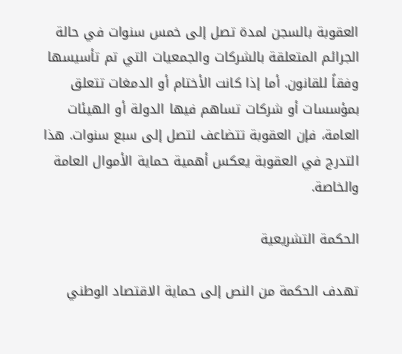العقوبة بالسجن لمدة تصل إلى خمس سنوات في حالة الجرائم المتعلقة بالشركات والجمعيات التي تم تأسيسها وفقاً للقانون. أما إذا كانت الأختام أو الدمغات تتعلق بمؤسسات أو شركات تساهم فيها الدولة أو الهيئات العامة، فإن العقوبة تتضاعف لتصل إلى سبع سنوات. هذا التدرج في العقوبة يعكس أهمية حماية الأموال العامة والخاصة.

الحكمة التشريعية

تهدف الحكمة من النص إلى حماية الاقتصاد الوطني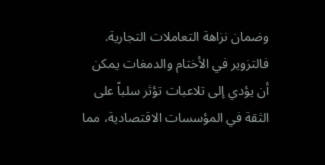وضمان نزاهة التعاملات التجارية. فالتزوير في الأختام والدمغات يمكن أن يؤدي إلى تلاعبات تؤثر سلباً على الثقة في المؤسسات الاقتصادية، مما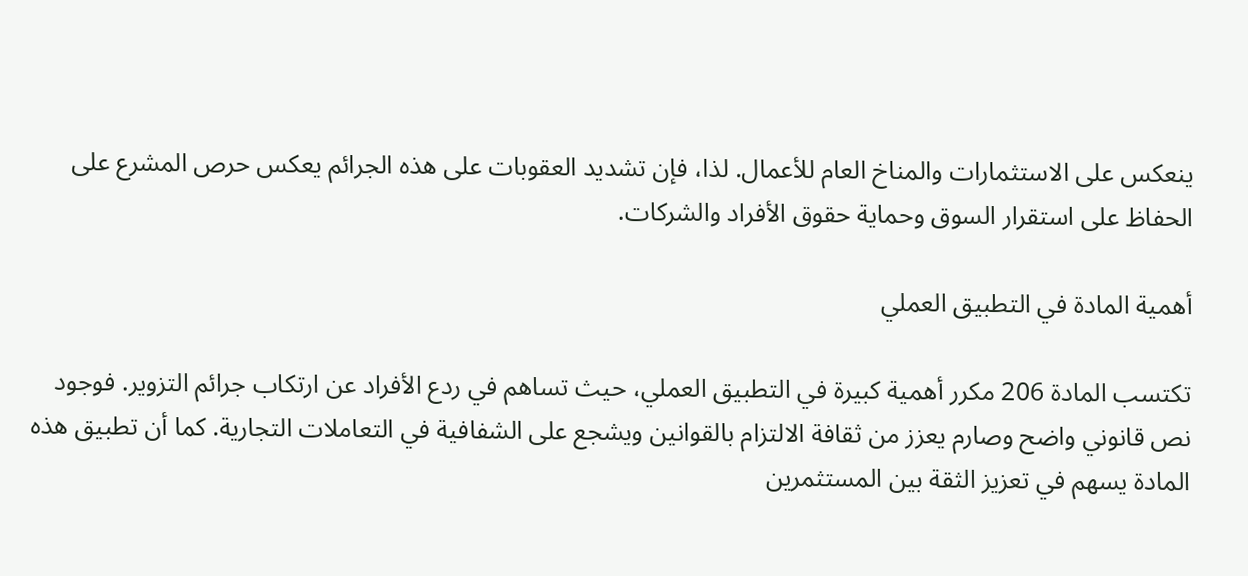ينعكس على الاستثمارات والمناخ العام للأعمال. لذا، فإن تشديد العقوبات على هذه الجرائم يعكس حرص المشرع على الحفاظ على استقرار السوق وحماية حقوق الأفراد والشركات.

أهمية المادة في التطبيق العملي

تكتسب المادة 206 مكرر أهمية كبيرة في التطبيق العملي، حيث تساهم في ردع الأفراد عن ارتكاب جرائم التزوير. فوجود نص قانوني واضح وصارم يعزز من ثقافة الالتزام بالقوانين ويشجع على الشفافية في التعاملات التجارية. كما أن تطبيق هذه المادة يسهم في تعزيز الثقة بين المستثمرين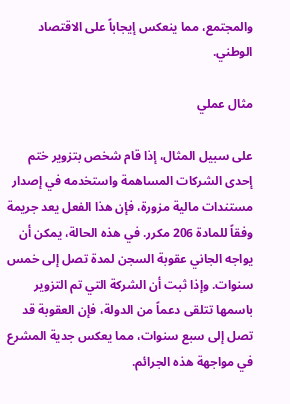والمجتمع، مما ينعكس إيجاباً على الاقتصاد الوطني.

مثال عملي

على سبيل المثال، إذا قام شخص بتزوير ختم إحدى الشركات المساهمة واستخدمه في إصدار مستندات مالية مزورة، فإن هذا الفعل يعد جريمة وفقاً للمادة 206 مكرر. في هذه الحالة، يمكن أن يواجه الجاني عقوبة السجن لمدة تصل إلى خمس سنوات. وإذا ثبت أن الشركة التي تم التزوير باسمها تتلقى دعماً من الدولة، فإن العقوبة قد تصل إلى سبع سنوات، مما يعكس جدية المشرع في مواجهة هذه الجرائم.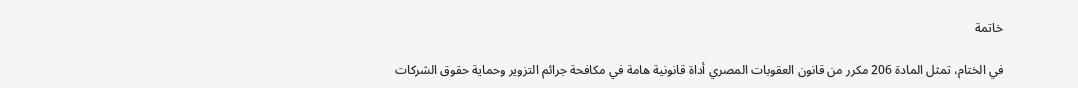خاتمة

في الختام، تمثل المادة 206 مكرر من قانون العقوبات المصري أداة قانونية هامة في مكافحة جرائم التزوير وحماية حقوق الشركات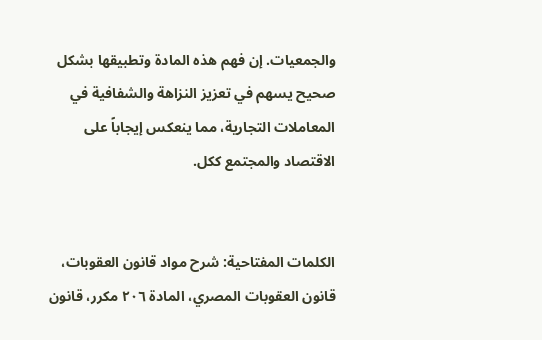والجمعيات. إن فهم هذه المادة وتطبيقها بشكل صحيح يسهم في تعزيز النزاهة والشفافية في المعاملات التجارية، مما ينعكس إيجاباً على الاقتصاد والمجتمع ككل.


الكلمات المفتاحية: شرح مواد قانون العقوبات، قانون العقوبات المصري، المادة ٢٠٦ مكرر، قانون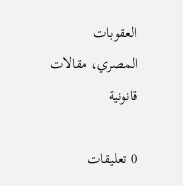العقوبات المصري، مقالات قانونية

0 تعليقات